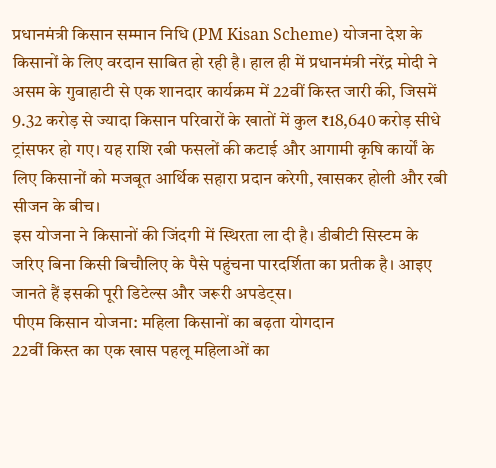प्रधानमंत्री किसान सम्मान निधि (PM Kisan Scheme) योजना देश के किसानों के लिए वरदान साबित हो रही है। हाल ही में प्रधानमंत्री नरेंद्र मोदी ने असम के गुवाहाटी से एक शानदार कार्यक्रम में 22वीं किस्त जारी की, जिसमें 9.32 करोड़ से ज्यादा किसान परिवारों के खातों में कुल ₹18,640 करोड़ सीधे ट्रांसफर हो गए। यह राशि रबी फसलों की कटाई और आगामी कृषि कार्यों के लिए किसानों को मजबूत आर्थिक सहारा प्रदान करेगी, खासकर होली और रबी सीजन के बीच।
इस योजना ने किसानों की जिंदगी में स्थिरता ला दी है। डीबीटी सिस्टम के जरिए बिना किसी बिचौलिए के पैसे पहुंचना पारदर्शिता का प्रतीक है। आइए जानते हैं इसकी पूरी डिटेल्स और जरूरी अपडेट्स।
पीएम किसान योजना: महिला किसानों का बढ़ता योगदान
22वीं किस्त का एक खास पहलू महिलाओं का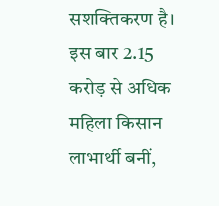सशक्तिकरण है। इस बार 2.15 करोड़ से अधिक महिला किसान लाभार्थी बनीं,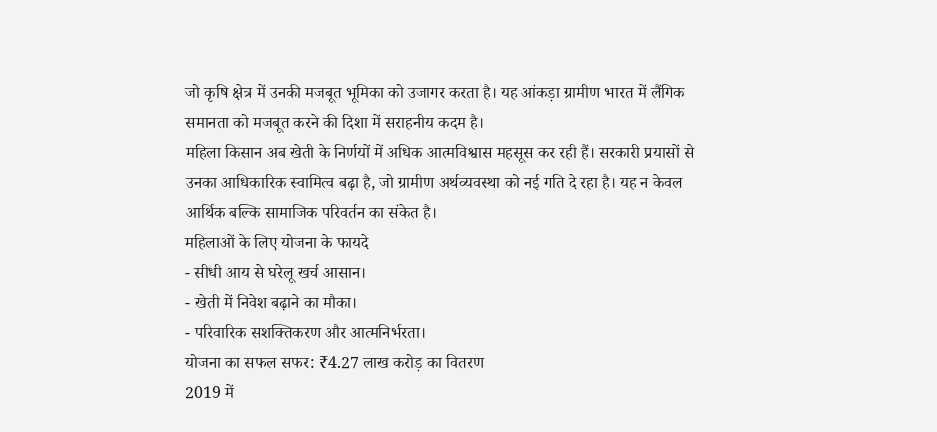जो कृषि क्षेत्र में उनकी मजबूत भूमिका को उजागर करता है। यह आंकड़ा ग्रामीण भारत में लैंगिक समानता को मजबूत करने की दिशा में सराहनीय कदम है।
महिला किसान अब खेती के निर्णयों में अधिक आत्मविश्वास महसूस कर रही हैं। सरकारी प्रयासों से उनका आधिकारिक स्वामित्व बढ़ा है, जो ग्रामीण अर्थव्यवस्था को नई गति दे रहा है। यह न केवल आर्थिक बल्कि सामाजिक परिवर्तन का संकेत है।
महिलाओं के लिए योजना के फायदे
- सीधी आय से घरेलू खर्च आसान।
- खेती में निवेश बढ़ाने का मौका।
- परिवारिक सशक्तिकरण और आत्मनिर्भरता।
योजना का सफल सफर: ₹4.27 लाख करोड़ का वितरण
2019 में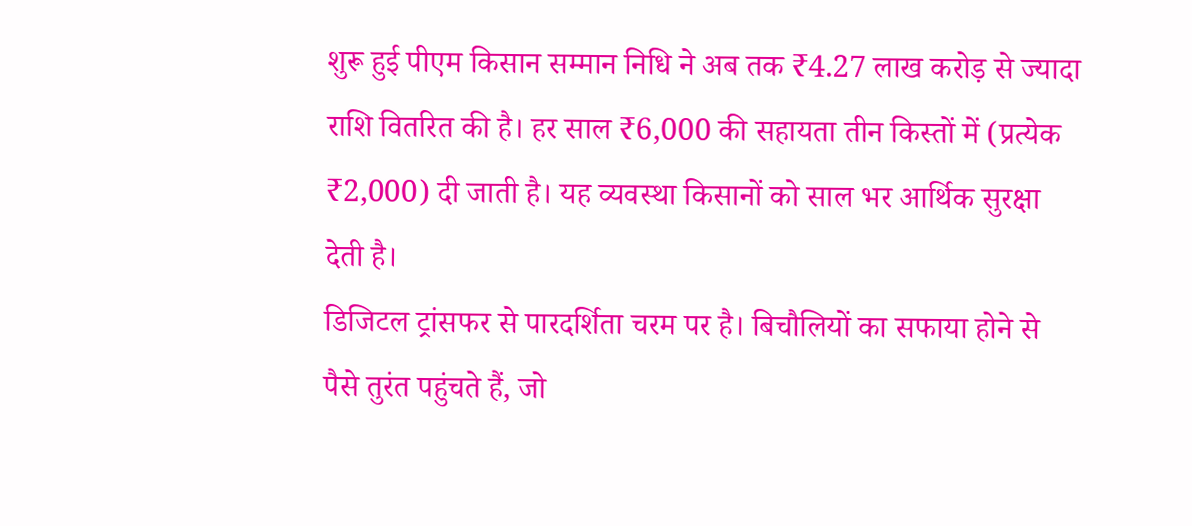शुरू हुई पीएम किसान सम्मान निधि ने अब तक ₹4.27 लाख करोड़ से ज्यादा राशि वितरित की है। हर साल ₹6,000 की सहायता तीन किस्तों में (प्रत्येक ₹2,000) दी जाती है। यह व्यवस्था किसानों को साल भर आर्थिक सुरक्षा देती है।
डिजिटल ट्रांसफर से पारदर्शिता चरम पर है। बिचौलियों का सफाया होने से पैसे तुरंत पहुंचते हैं, जो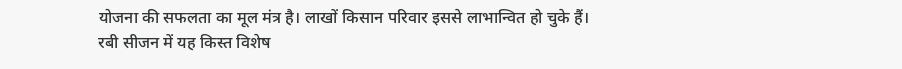योजना की सफलता का मूल मंत्र है। लाखों किसान परिवार इससे लाभान्वित हो चुके हैं।
रबी सीजन में यह किस्त विशेष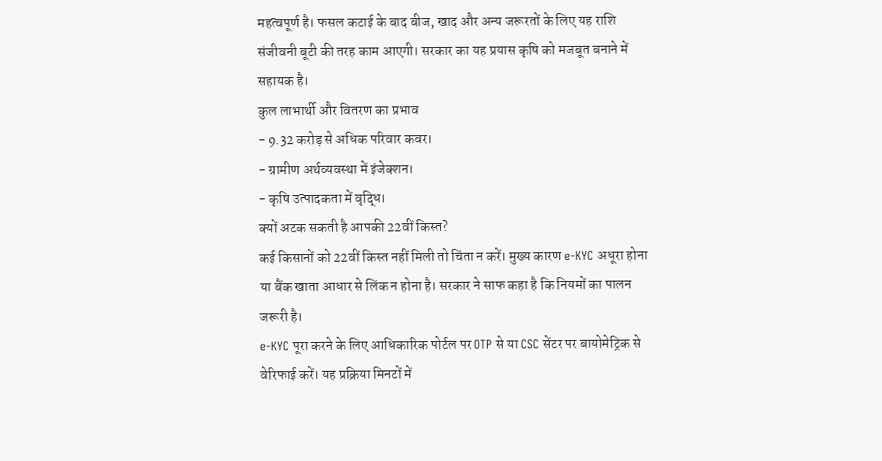महत्वपूर्ण है। फसल कटाई के बाद बीज, खाद और अन्य जरूरतों के लिए यह राशि संजीवनी बूटी की तरह काम आएगी। सरकार का यह प्रयास कृषि को मजबूत बनाने में सहायक है।
कुल लाभार्थी और वितरण का प्रभाव
- 9.32 करोड़ से अधिक परिवार कवर।
- ग्रामीण अर्थव्यवस्था में इंजेक्शन।
- कृषि उत्पादकता में वृद्धि।
क्यों अटक सकती है आपकी 22वीं किस्त?
कई किसानों को 22वीं किस्त नहीं मिली तो चिंता न करें। मुख्य कारण e-KYC अधूरा होना या बैंक खाता आधार से लिंक न होना है। सरकार ने साफ कहा है कि नियमों का पालन जरूरी है।
e-KYC पूरा करने के लिए आधिकारिक पोर्टल पर OTP से या CSC सेंटर पर बायोमेट्रिक से वेरिफाई करें। यह प्रक्रिया मिनटों में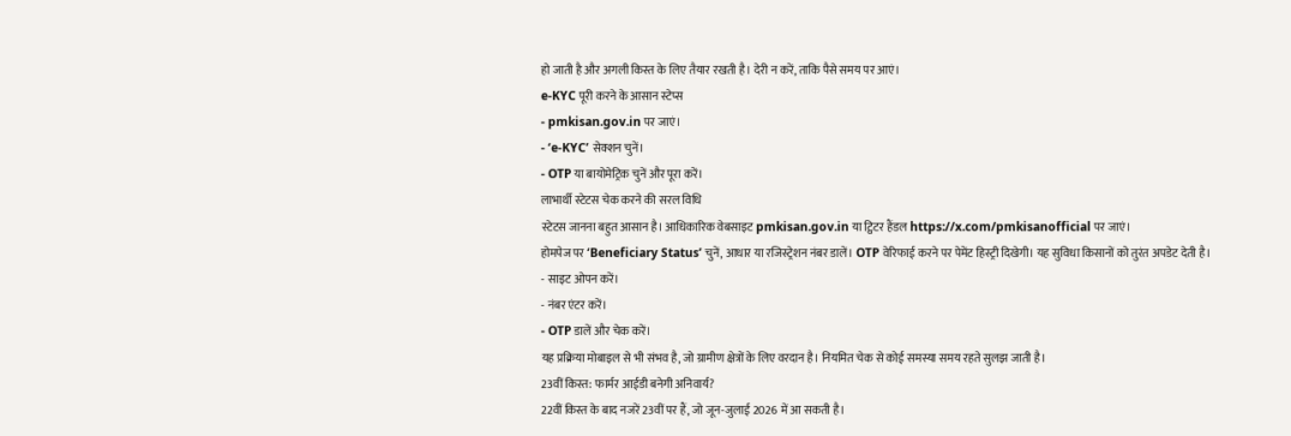हो जाती है और अगली किस्त के लिए तैयार रखती है। देरी न करें, ताकि पैसे समय पर आएं।
e-KYC पूरी करने के आसान स्टेप्स
- pmkisan.gov.in पर जाएं।
- ‘e-KYC’ सेक्शन चुनें।
- OTP या बायोमेट्रिक चुनें और पूरा करें।
लाभार्थी स्टेटस चेक करने की सरल विधि
स्टेटस जानना बहुत आसान है। आधिकारिक वेबसाइट pmkisan.gov.in या ट्विटर हैंडल https://x.com/pmkisanofficial पर जाएं।
होमपेज पर ‘Beneficiary Status’ चुनें, आधार या रजिस्ट्रेशन नंबर डालें। OTP वेरिफाई करने पर पेमेंट हिस्ट्री दिखेगी। यह सुविधा किसानों को तुरंत अपडेट देती है।
- साइट ओपन करें।
- नंबर एंटर करें।
- OTP डालें और चेक करें।
यह प्रक्रिया मोबाइल से भी संभव है, जो ग्रामीण क्षेत्रों के लिए वरदान है। नियमित चेक से कोई समस्या समय रहते सुलझ जाती है।
23वीं किस्त: फार्मर आईडी बनेगी अनिवार्य?
22वीं किस्त के बाद नजरें 23वीं पर हैं, जो जून-जुलाई 2026 में आ सकती है।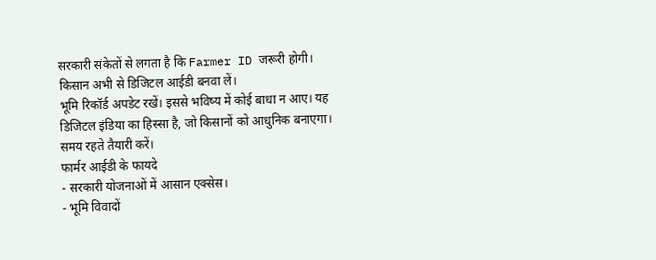सरकारी संकेतों से लगता है कि Farmer ID जरूरी होगी। किसान अभी से डिजिटल आईडी बनवा लें।
भूमि रिकॉर्ड अपडेट रखें। इससे भविष्य में कोई बाधा न आए। यह डिजिटल इंडिया का हिस्सा है, जो किसानों को आधुनिक बनाएगा। समय रहते तैयारी करें।
फार्मर आईडी के फायदे
- सरकारी योजनाओं में आसान एक्सेस।
- भूमि विवादों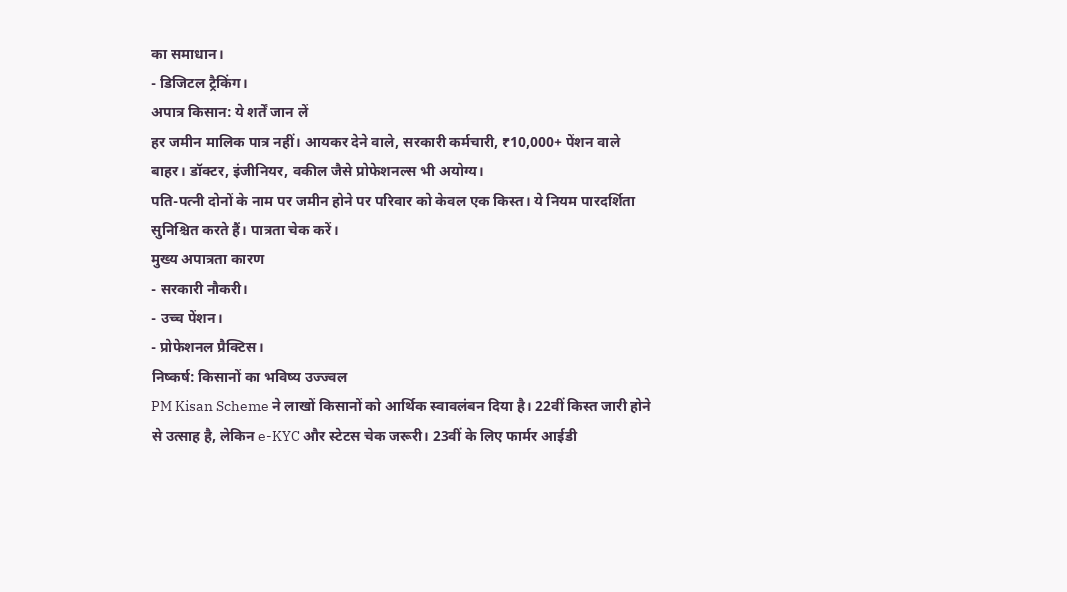का समाधान।
- डिजिटल ट्रैकिंग।
अपात्र किसान: ये शर्तें जान लें
हर जमीन मालिक पात्र नहीं। आयकर देने वाले, सरकारी कर्मचारी, ₹10,000+ पेंशन वाले बाहर। डॉक्टर, इंजीनियर, वकील जैसे प्रोफेशनल्स भी अयोग्य।
पति-पत्नी दोनों के नाम पर जमीन होने पर परिवार को केवल एक किस्त। ये नियम पारदर्शिता सुनिश्चित करते हैं। पात्रता चेक करें।
मुख्य अपात्रता कारण
- सरकारी नौकरी।
- उच्च पेंशन।
- प्रोफेशनल प्रैक्टिस।
निष्कर्ष: किसानों का भविष्य उज्ज्वल
PM Kisan Scheme ने लाखों किसानों को आर्थिक स्वावलंबन दिया है। 22वीं किस्त जारी होने से उत्साह है, लेकिन e-KYC और स्टेटस चेक जरूरी। 23वीं के लिए फार्मर आईडी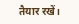तैयार रखें।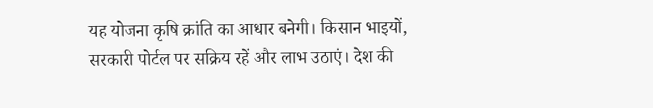यह योजना कृषि क्रांति का आधार बनेगी। किसान भाइयों, सरकारी पोर्टल पर सक्रिय रहें और लाभ उठाएं। देश की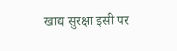खाद्य सुरक्षा इसी पर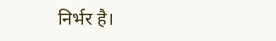निर्भर है।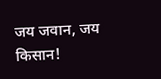जय जवान, जय किसान!